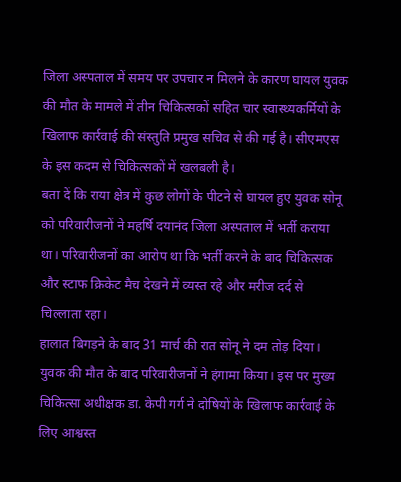जिला अस्पताल में समय पर उपचार न मिलने के कारण घायल युवक की मौत के मामले में तीन चिकित्सकों सहित चार स्वास्थ्यकर्मियों के खिलाफ कार्रवाई की संस्तुति प्रमुख सचिव से की गई है। सीएमएस के इस कदम से चिकित्सकों में खलबली है।
बता दें कि राया क्षेत्र में कुछ लोगों के पीटने से घायल हुए युवक सोनू को परिवारीजनों ने महर्षि दयानंद जिला अस्पताल में भर्ती कराया था। परिवारीजनों का आरोप था कि भर्ती करने के बाद चिकित्सक और स्टाफ क्रिकेट मैच देखने में व्यस्त रहे और मरीज दर्द से चिल्लाता रहा।
हालात बिगड़ने के बाद 31 मार्च की रात सोनू ने दम तोड़ दिया। युवक की मौत के बाद परिवारीजनों ने हंगामा किया। इस पर मुख्य चिकित्सा अधीक्षक डा. केपी गर्ग ने दोषियों के खिलाफ कार्रवाई के लिए आश्वस्त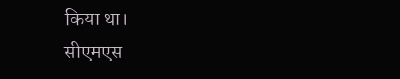किया था।
सीएमएस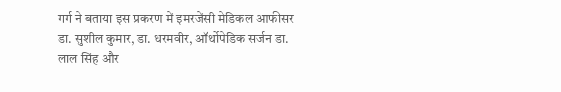गर्ग ने बताया इस प्रकरण में इमरजेंसी मेडिकल आफीसर डा. सुशील कुमार, डा. धरमवीर, ऑर्थोपेडिक सर्जन डा. लाल सिंह और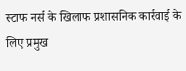स्टाफ नर्स के खिलाफ प्रशासनिक कार्रवाई के लिए प्रमुख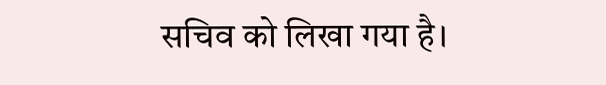सचिव को लिखा गया है।